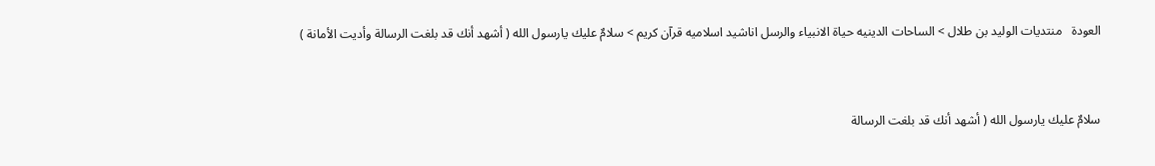العودة   منتديات الوليد بن طلال > الساحات الدينيه حياة الانبياء والرسل اناشيد اسلاميه قرآن كريم > سلامٌ عليك يارسول الله ( أشهد أنك قد بلغت الرسالة وأديت الأمانة )


سلامٌ عليك يارسول الله ( أشهد أنك قد بلغت الرسالة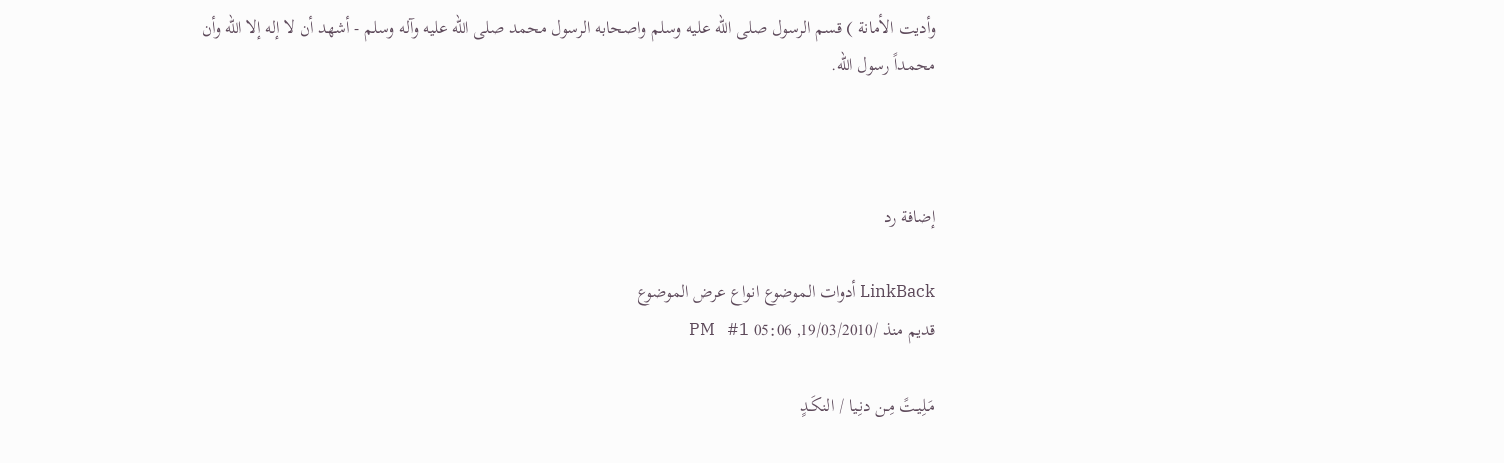وأديت الأمانة ) قسم الرسول صلى الله عليه وسلم واصحابه الرسول محمد صلى الله عليه وآله وسلم - أشهد أن لا إله إلا الله وأن محمداً رسول الله.



إضافة رد

LinkBack أدوات الموضوع انواع عرض الموضوع
قديم منذ /19/03/2010, 05:06 PM   #1

مَـلِيـتً مِـن دنِـيا / النكَـدٍ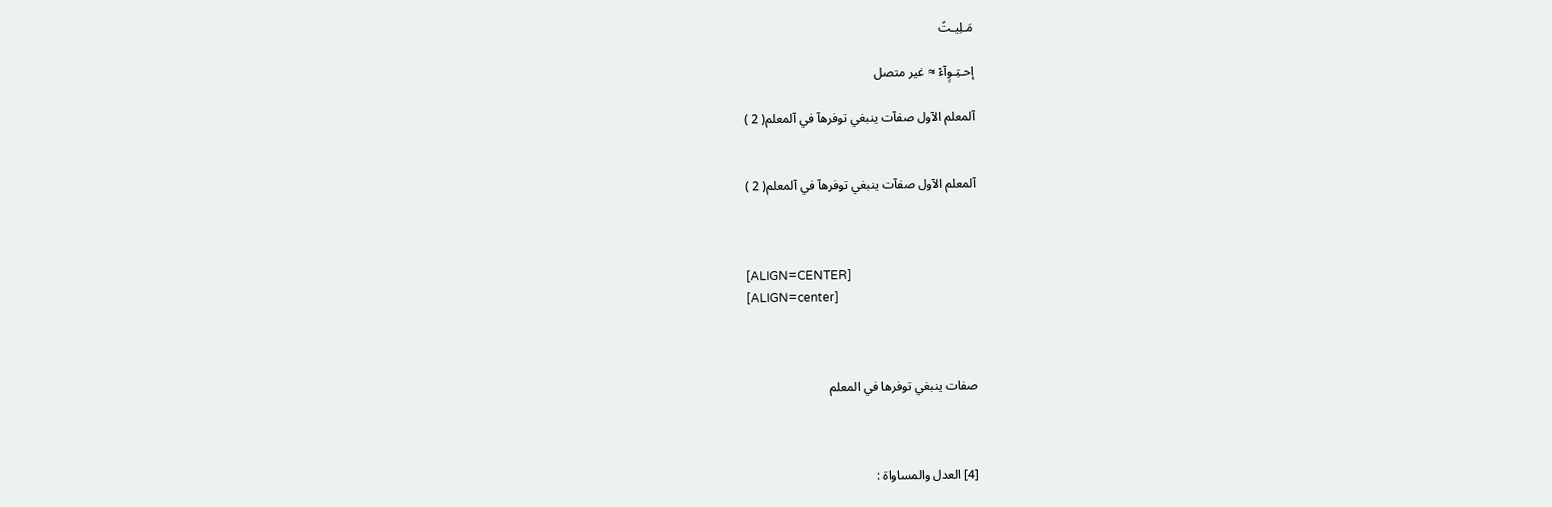مَـلِيـتً

إحـتِـوٍآءْ ≈ غير متصل

آلمعلم الآول صفآت ينبغي توفرهآ في آلمعلم( 2 )


آلمعلم الآول صفآت ينبغي توفرهآ في آلمعلم( 2 )



[ALIGN=CENTER]
[ALIGN=center]



صفات ينبغي توفرها في المعلم



[4] العدل والمساواة :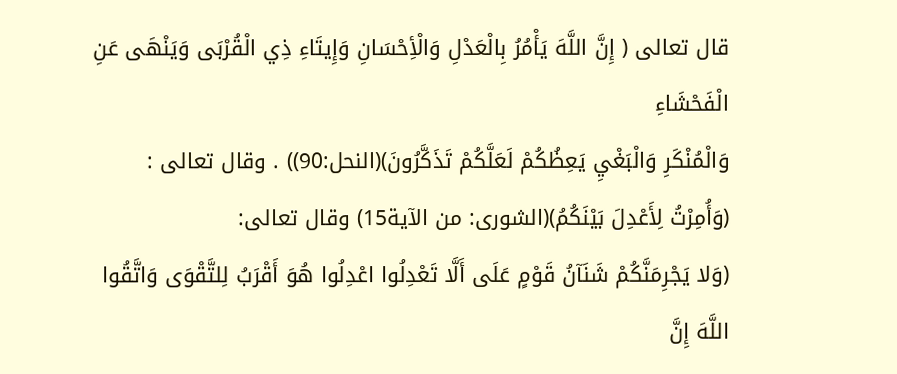قال تعالى ( إِنَّ اللَّهَ يَأْمُرُ بِالْعَدْلِ وَالْأِحْسَانِ وَإِيتَاءِ ذِي الْقُرْبَى وَيَنْهَى عَنِ الْفَحْشَاءِ
وَالْمُنْكَرِ وَالْبَغْيِ يَعِظُكُمْ لَعَلَّكُمْ تَذَكَّرُونَ)(النحل:90)) . وقال تعالى :
(وَأُمِرْتُ لِأَعْدِلَ بَيْنَكُمُ)(الشورى: من الآية15) وقال تعالى:
(وَلا يَجْرِمَنَّكُمْ شَنَآنُ قَوْمٍ عَلَى أَلَّا تَعْدِلُوا اعْدِلُوا هُوَ أَقْرَبُ لِلتَّقْوَى وَاتَّقُوا اللَّهَ إِنَّ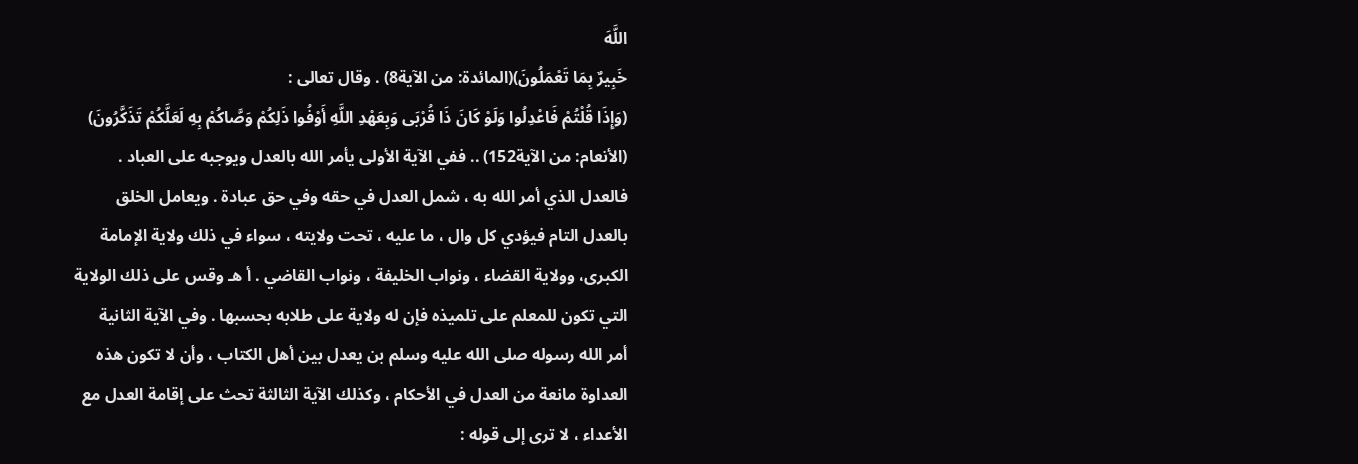اللَّهَ
خَبِيرٌ بِمَا تَعْمَلُونَ)(المائدة: من الآية8) . وقال تعالى :
(وَإِذَا قُلْتُمْ فَاعْدِلُوا وَلَوْ كَانَ ذَا قُرْبَى وَبِعَهْدِ اللَّهِ أَوْفُوا ذَلِكُمْ وَصَّاكُمْ بِهِ لَعَلَّكُمْ تَذَكَّرُونَ)
(الأنعام: من الآية152) .. ففي الآية الأولى يأمر الله بالعدل ويوجبه على العباد .
فالعدل الذي أمر الله به ، شمل العدل في حقه وفي حق عبادة . ويعامل الخلق
بالعدل التام فيؤدي كل وال ، ما عليه ، تحت ولايته ، سواء في ذلك ولاية الإمامة
الكبرى، وولاية القضاء ، ونواب الخليفة ، ونواب القاضي . أ هـ وقس على ذلك الولاية
التي تكون للمعلم على تلميذه فإن له ولاية على طلابه بحسبها . وفي الآية الثانية
أمر الله رسوله صلى الله عليه وسلم بن يعدل بين أهل الكتاب ، وأن لا تكون هذه
العداوة مانعة من العدل في الأحكام ، وكذلك الآية الثالثة تحث على إقامة العدل مع
الأعداء ، لا ترى إلى قوله :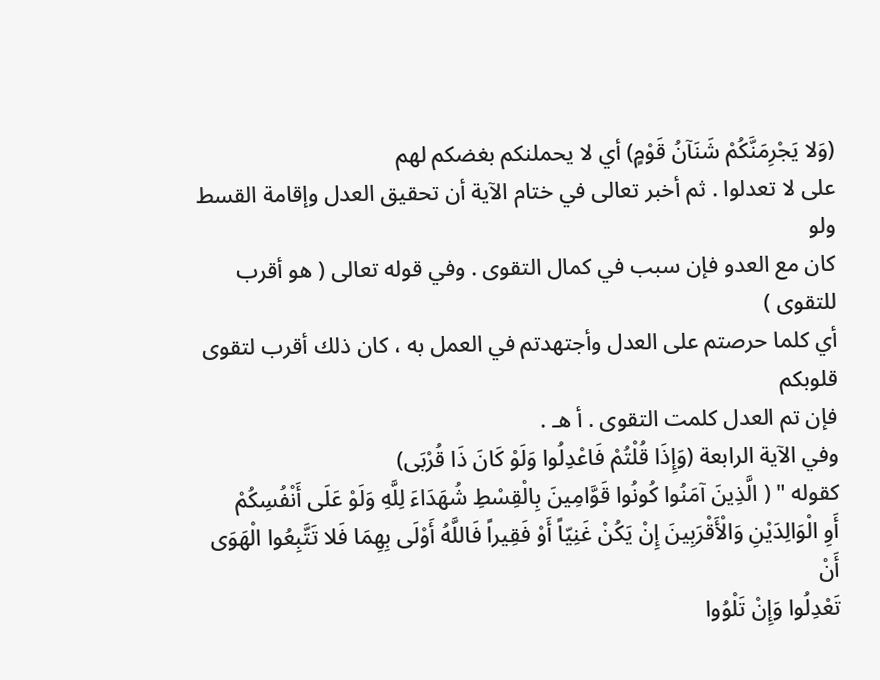(وَلا يَجْرِمَنَّكُمْ شَنَآنُ قَوْمٍ) أي لا يحملنكم بغضكم لهم
على لا تعدلوا . ثم أخبر تعالى في ختام الآية أن تحقيق العدل وإقامة القسط ولو
كان مع العدو فإن سبب في كمال التقوى . وفي قوله تعالى ( هو أقرب للتقوى )
أي كلما حرصتم على العدل وأجتهدتم في العمل به ، كان ذلك أقرب لتقوى قلوبكم
فإن تم العدل كلمت التقوى . أ هـ .
وفي الآية الرابعة (وَإِذَا قُلْتُمْ فَاعْدِلُوا وَلَوْ كَانَ ذَا قُرْبَى)
كقوله " ( الَّذِينَ آمَنُوا كُونُوا قَوَّامِينَ بِالْقِسْطِ شُهَدَاءَ لِلَّهِ وَلَوْ عَلَى أَنْفُسِكُمْ
أَوِ الْوَالِدَيْنِ وَالْأَقْرَبِينَ إِنْ يَكُنْ غَنِيّاً أَوْ فَقِيراً فَاللَّهُ أَوْلَى بِهِمَا فَلا تَتَّبِعُوا الْهَوَى أَنْ
تَعْدِلُوا وَإِنْ تَلْوُوا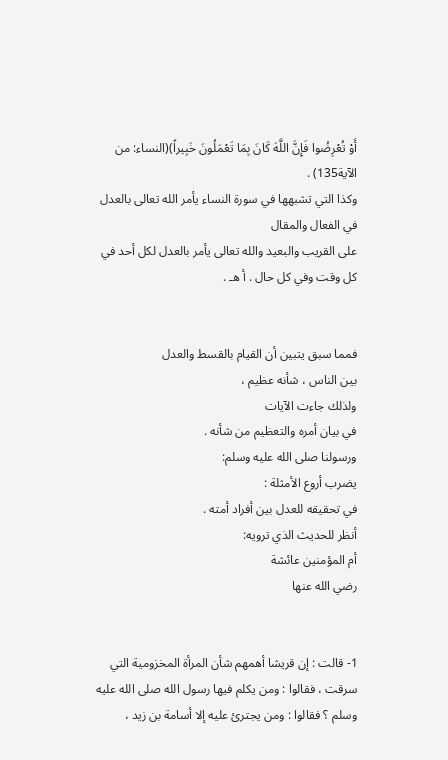أَوْ تُعْرِضُوا فَإِنَّ اللَّهَ كَانَ بِمَا تَعْمَلُونَ خَبِيراً)(النساء: من الآية135) .
وكذا التي تشبهها في سورة النساء يأمر الله تعالى بالعدل في الفعال والمقال
على القريب والبعيد والله تعالى يأمر بالعدل لكل أحد في كل وقت وفي كل حال . أ هـ .


فمما سبق يتبين أن القيام بالقسط والعدل
بين الناس ، شأنه عظيم ،
ولذلك جاءت الآيات
في بيان أمره والتعظيم من شأنه .
ورسولنا صلى الله عليه وسلم:
يضرب أروع الأمثلة :
في تحقيقه للعدل بين أفراد أمته .
أنظر للحديث الذي ترويه:
أم المؤمنين عائشة
رضي الله عنها


1- قالت : إن قريشا أهمهم شأن المرأة المخزومية التي سرقت ، فقالوا : ومن يكلم فيها رسول الله صلى الله عليه وسلم ؟ فقالوا : ومن يجترئ عليه إلا أسامة بن زيد ،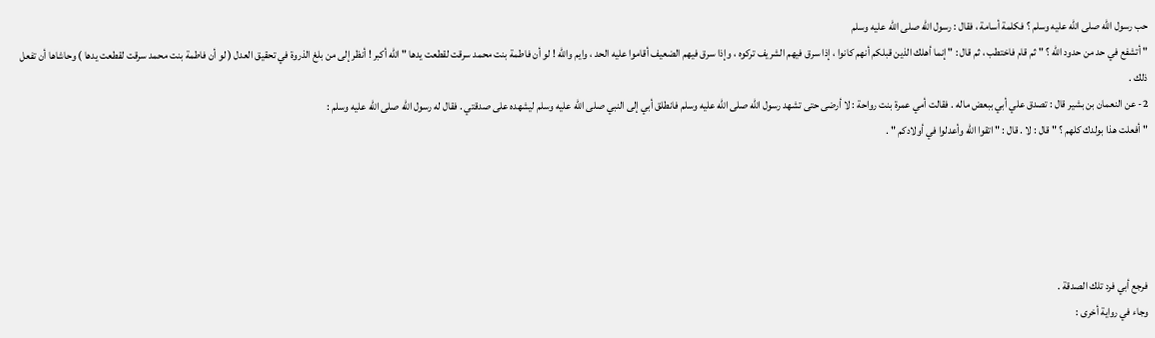حب رسول الله صلى الله عليه وسلم ؟ فكلمة أسامة ، فقال : رسول الله صلى الله عليه وسلم
" أتشفع في حد من حدود الله ؟ " ثم قام فاختطب ، ثم قال : " إنما أهلك الذين قبلكم أنهم كانوا ، إذا سرق فيهم الشريف تركوه ، وإذا سرق فيهم الضعيف أقاموا عليه الحد ، وايم والله ! لو أن فاطمة بنت محمد سرقت لقطعت يدها " الله أكبر ! أنظر إلى من بلغ الذروة في تحقيق العدل ( لو أن فاطمة بنت محمد سرقت لقطعت يدها ) وحاشاها أن تفعل ذلك .
2- عن النعمان بن بشير قال : تصدق علي أبي ببعض ماله . فقالت أمي عمرة بنت رواحة : لا أرضى حتى تشهد رسول الله صلى الله عليه وسلم فانطلق أبي إلى النبي صلى الله عليه وسلم ليشهده على صدقتي . فقال له رسول الله صلى الله عليه وسلم :
" أفعلت هذا بولدك كلهم ؟ " قال : لا . قال : " اتقوا الله وأعدلوا في أولادكم " .





فرجع أبي فرد تلك الصدقة .
وجاء في رواية أخرى :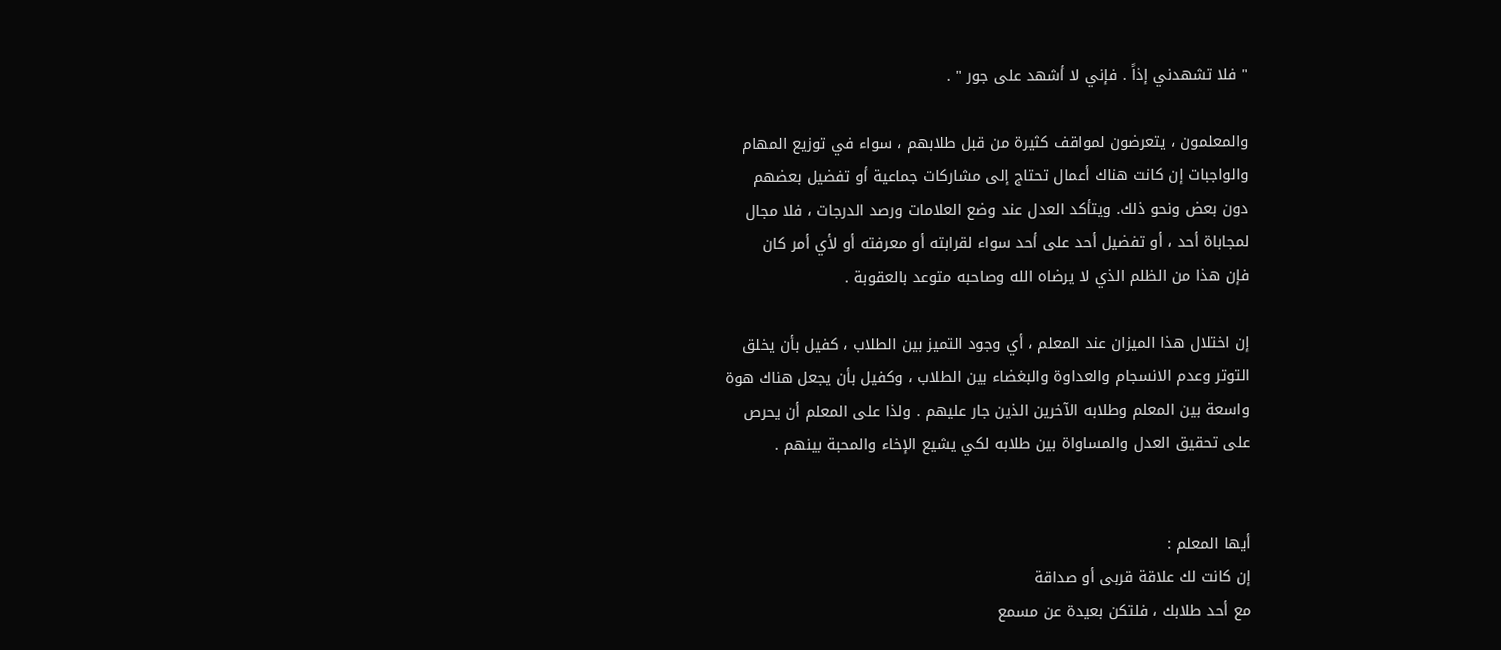" فلا تشهدني إذاً . فإني لا أشهد على جور " .

والمعلمون ، يتعرضون لمواقف كثيرة من قبل طلابهم ، سواء في توزيع المهام
والواجبات إن كانت هناك أعمال تحتاج إلى مشاركات جماعية أو تفضيل بعضهم
دون بعض ونحو ذلك. ويتأكد العدل عند وضع العلامات ورصد الدرجات ، فلا مجال
لمجاباة أحد ، أو تفضيل أحد على أحد سواء لقرابته أو معرفته أو لأي أمر كان
فإن هذا من الظلم الذي لا يرضاه الله وصاحبه متوعد بالعقوبة .

إن اختلال هذا الميزان عند المعلم ، أي وجود التميز بين الطلاب ، كفيل بأن يخلق
التوتر وعدم الانسجام والعداوة والبغضاء بين الطلاب ، وكفيل بأن يجعل هناك هوة
واسعة بين المعلم وطلابه الآخرين الذين جار عليهم . ولذا على المعلم أن يحرص
على تحقيق العدل والمساواة بين طلابه لكي يشيع الإخاء والمحبة بينهم .


أيها المعلم :
إن كانت لك علاقة قربى أو صداقة
مع أحد طلابك ، فلتكن بعيدة عن مسمع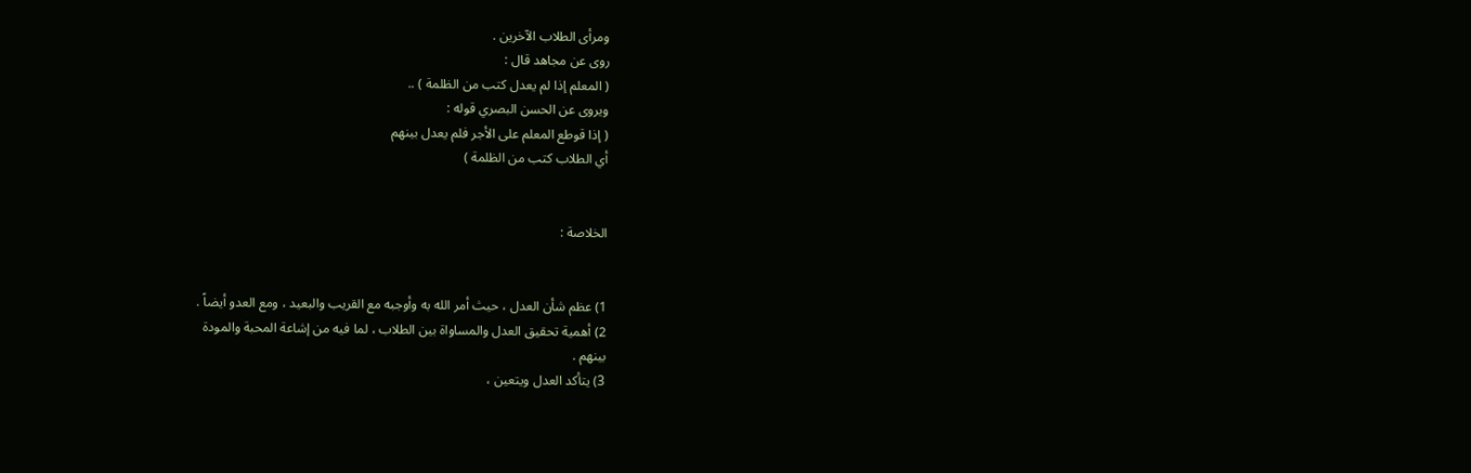ومرأى الطلاب الآخرين .
روى عن مجاهد قال :
( المعلم إذا لم يعدل كتب من الظلمة ) ..
ويروى عن الحسن البصري قوله :
( إذا قوطع المعلم على الأجر فلم يعدل بينهم
أي الطلاب كتب من الظلمة )


الخلاصة :


1) عظم شأن العدل ، حيث أمر الله به وأوجبه مع القريب والبعيد ، ومع العدو أيضاً .
2) أهمية تحقيق العدل والمساواة بين الطلاب ، لما فيه من إشاعة المحبة والمودة
بينهم .
3) يتأكد العدل ويتعين ،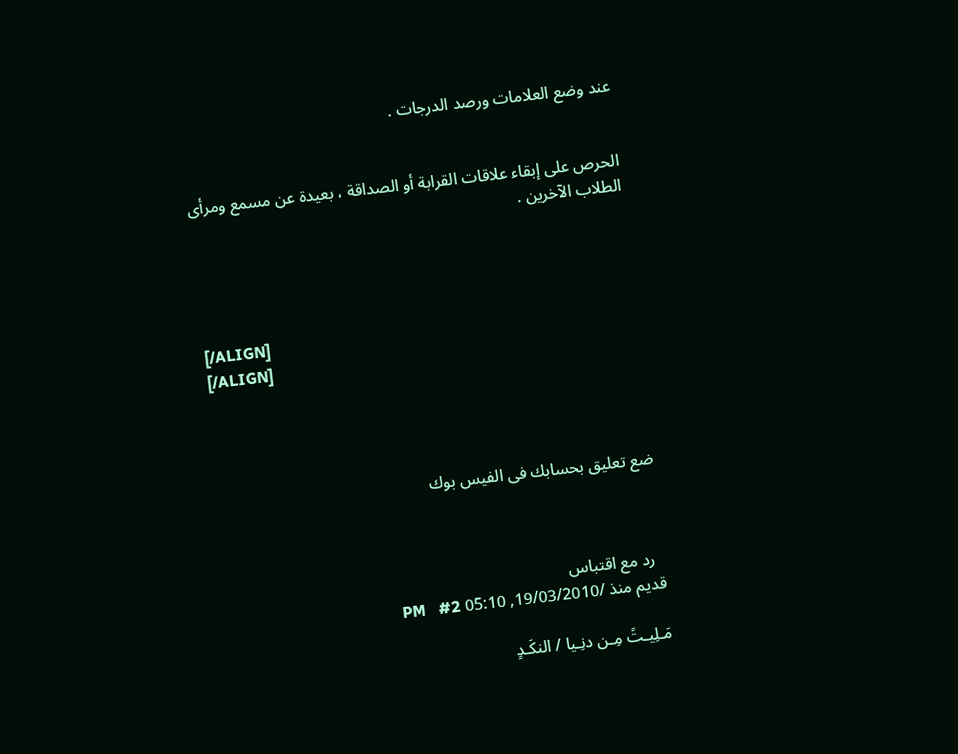عند وضع العلامات ورصد الدرجات .


الحرص على إبقاء علاقات القرابة أو الصداقة ، بعيدة عن مسمع ومرأى الطلاب الآخرين .




[/ALIGN]
[/ALIGN]




ضع تعليق بحسابك فى الفيس بوك



  رد مع اقتباس
قديم منذ /19/03/2010, 05:10 PM   #2

مَـلِيـتً مِـن دنِـيا / النكَـدٍ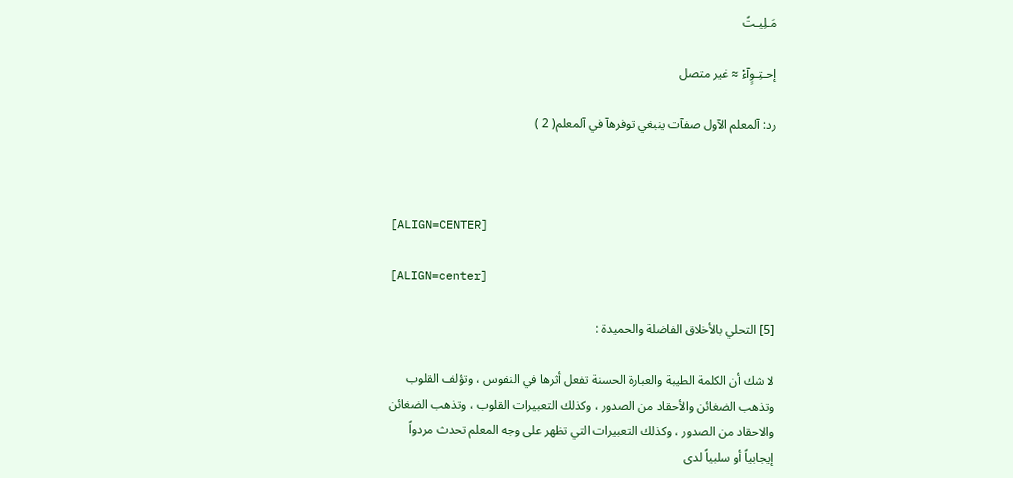مَـلِيـتً

إحـتِـوٍآءْ ≈ غير متصل

رد: آلمعلم الآول صفآت ينبغي توفرهآ في آلمعلم( 2 )



[ALIGN=CENTER]

[ALIGN=center]

[5] التحلي بالأخلاق الفاضلة والحميدة :

لا شك أن الكلمة الطيبة والعبارة الحسنة تفعل أثرها في النفوس ، وتؤلف القلوب
وتذهب الضغائن والأحقاد من الصدور ، وكذلك التعبيرات القلوب ، وتذهب الضغائن
والاحقاد من الصدور ، وكذلك التعبيرات التي تظهر على وجه المعلم تحدث مردواً
إيجابياً أو سلبياً لدى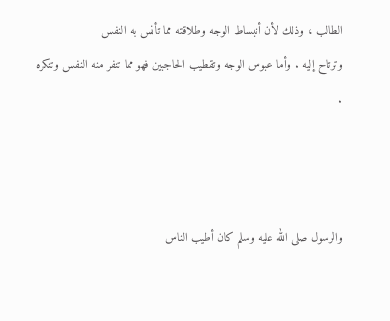الطالب ، وذلك لأن أنبساط الوجه وطلاقته مما تأنس به النفس
وترتاح إليه . وأما عبوس الوجه وتقطيب الحاجبين فهو مما تنفر منه النفس وتنكره .



والرسول صلى الله عليه وسلم كان أطيب الناس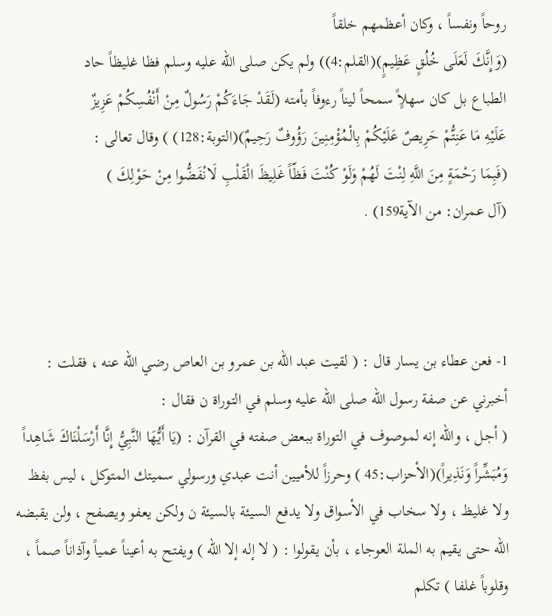روحاً ونفساً ، وكان أعظمهم خلقاً
(وَإِنَّكَ لَعَلَى خُلُقٍ عَظِيمٍ)(القلم:4)) ولم يكن صلى الله عليه وسلم فظا غليظاً حاد
الطباع بل كان سهلاًٍ سمحاً ليناً رءوفاً بأمته (لَقَدْ جَاءَكُمْ رَسُولٌ مِنْ أَنْفُسِكُمْ عَزِيزٌ
عَلَيْهِ مَا عَنِتُّمْ حَرِيصٌ عَلَيْكُمْ بِالْمُؤْمِنِينَ رَؤُوفٌ رَحِيمٌ)(التوبة:128) ) وقال تعالى :
(فَبِمَا رَحْمَةٍ مِنَ اللَّهِ لِنْتَ لَهُمْ وَلَوْ كُنْتَ فَظّاً غَلِيظَ الْقَلْبِ لَانْفَضُّوا مِنْ حَوْلِكَ )
(آل عمران: من الآية159) .



1- فعن عطاء بن يسار قال : ( لقيت عبد الله بن عمرو بن العاص رضي الله عنه ، فقلت : أخبرني عن صفة رسول الله صلى الله عليه وسلم في التوراة ن فقال :
( أجل ، والله إنه لموصوف في التوراة ببعض صفته في القرآن : (يَا أَيُّهَا النَّبِيُّ إِنَّا أَرْسَلْنَاكَ شَاهِداً وَمُبَشِّراً وَنَذِيراً)(الأحزاب:45 ) وحرزاً للأميين أنت عبدي ورسولي سميتك المتوكل ، ليس بفظ ولا غليظ ، ولا سخاب في الأسواق ولا يدفع السيئة بالسيئة ن ولكن يعفو ويصفح ، ولن يقبضه الله حتى يقيم به الملة العوجاء ، بأن يقولوا : ( لا إله إلا الله ) ويفتح به أعيناً عمياً وآذاناً صماً ، وقلوباً غلفا ) تكلم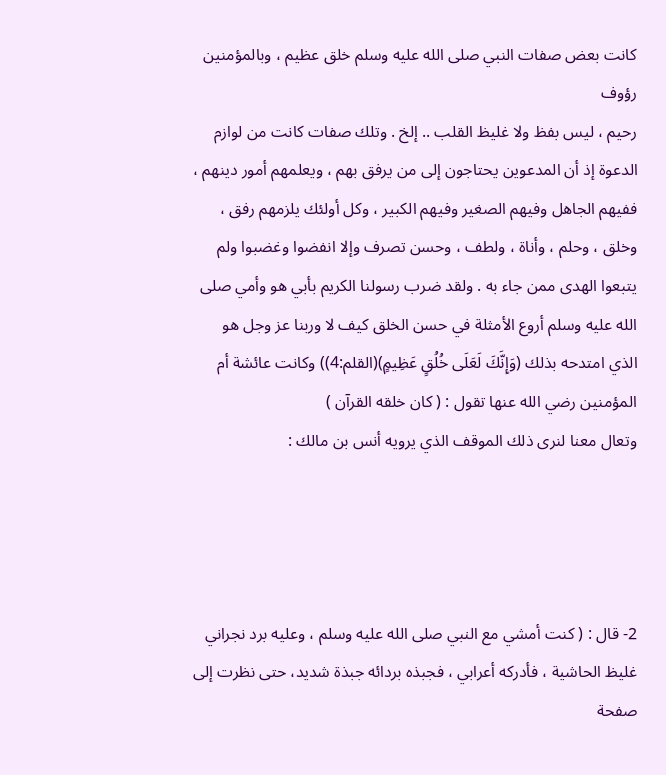كانت بعض صفات النبي صلى الله عليه وسلم خلق عظيم ، وبالمؤمنين رؤوف
رحيم ، ليس بفظ ولا غليظ القلب .. إلخ . وتلك صفات كانت من لوازم الدعوة إذ أن المدعوين يحتاجون إلى من يرفق بهم ، ويعلمهم أمور دينهم ، ففيهم الجاهل وفيهم الصغير وفيهم الكبير ، وكل أولئك يلزمهم رفق ، وخلق ، وحلم ، وأناة ، ولطف ، وحسن تصرف وإلا انفضوا وغضبوا ولم يتبعوا الهدى ممن جاء به . ولقد ضرب رسولنا الكريم بأبي هو وأمي صلى الله عليه وسلم أروع الأمثلة في حسن الخلق كيف لا وربنا عز وجل هو الذي امتدحه بذلك (وَإِنَّكَ لَعَلَى خُلُقٍ عَظِيمٍ)(القلم:4)) وكانت عائشة أم المؤمنين رضي الله عنها تقول : ( كان خلقه القرآن )
وتعال معنا لنرى ذلك الموقف الذي يرويه أنس بن مالك :




2- قال : ( كنت أمشي مع النبي صلى الله عليه وسلم ، وعليه برد نجراني غليظ الحاشية ، فأدركه أعرابي ، فجبذه بردائه جبذة شديد، حتى نظرت إلى صفحة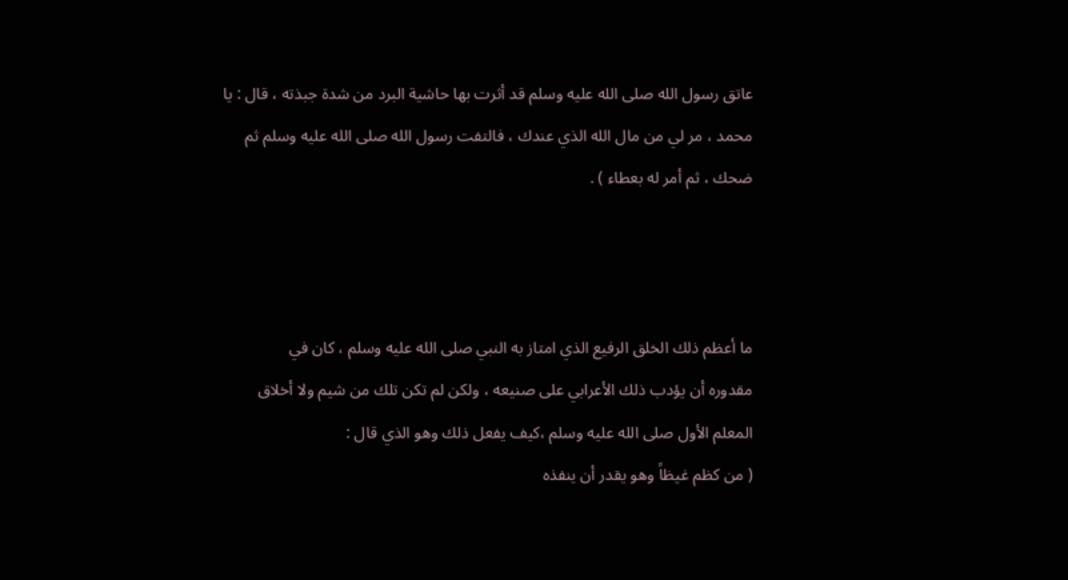عاتق رسول الله صلى الله عليه وسلم قد أثرت بها حاشية البرد من شدة جبذته ، قال : يا محمد ، مر لي من مال الله الذي عندك ، فالتفت رسول الله صلى الله عليه وسلم ثم ضحك ، ثم أمر له بعطاء ) .



ما أعظم ذلك الخلق الرفيع الذي امتاز به النبي صلى الله عليه وسلم ، كان في
مقدوره أن يؤدب ذلك الأعرابي على صنيعه ، ولكن لم تكن تلك من شيم ولا أخلاق
المعلم الأول صلى الله عليه وسلم ،كيف يفعل ذلك وهو الذي قال :
( من كظم غيظاً وهو يقدر أن ينفذه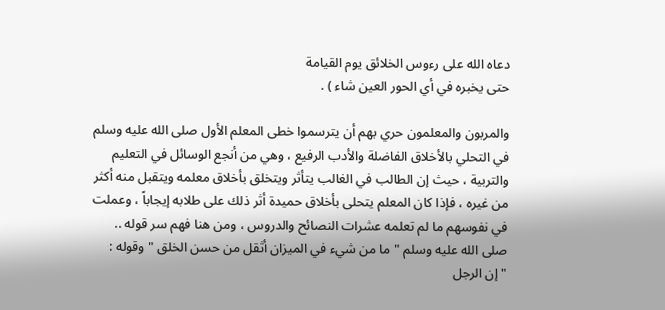دعاه الله على رءوس الخلائق يوم القيامة
حتى يخبره في أي الحور العين شاء ) .

والمربون والمعلمون حري بهم أن يترسموا خطى المعلم الأول صلى الله عليه وسلم
في التحلي بالأخلاق الفاضلة والأدب الرفيع ، وهي من أنجع الوسائل في التعليم
والتربية ، حيث إن الطالب في الغالب يتأثر ويتخلق بأخلاق معلمه ويتقبل منه أكثر
من غيره ، فإذا كان المعلم يتحلى بأخلاق حميدة أثر ذلك على طلابه إيجاباً ، وعملت
في نفوسهم ما لم تعلمه عشرات النصائح والدروس ، ومن هنا فهم سر قوله ..
صلى الله عليه وسلم " ما من شيء في الميزان أثقل من حسن الخلق " وقوله :
" إن الرجل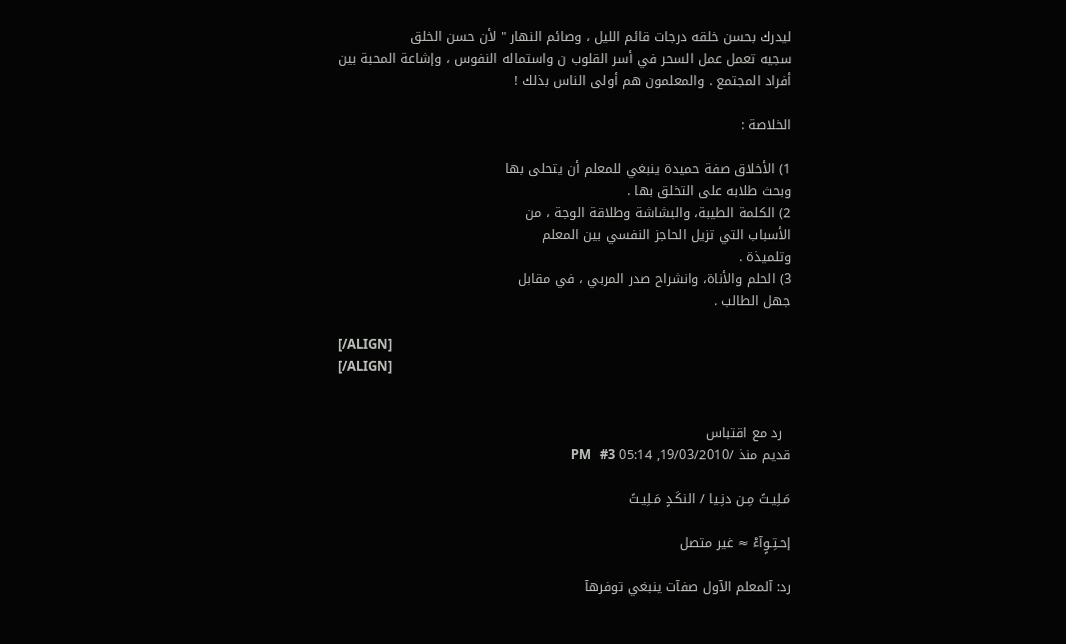ليدرك بحسن خلقه درجات قائم الليل ، وصائم النهار " لأن حسن الخلق
سجيه تعمل عمل السحر في أسر القلوب ن واستماله النفوس ، وإشاعة المحبة بين
أفراد المجتمع . والمعلمون هم أولى الناس بذلك !

الخلاصة :

1) الأخلاق صفة حميدة ينبغي للمعلم أن يتحلى بها
وبحث طلابه على التخلق بها .
2) الكلمة الطيبة، والبشاشة وطلاقة الوجة ، من
الأسباب التي تزيل الحاجز النفسي بين المعلم
وتلميذة .
3) الحلم والأناة، وانشراح صدر المربي ، في مقابل
جهل الطالب .

[/ALIGN]
[/ALIGN]


  رد مع اقتباس
قديم منذ /19/03/2010, 05:14 PM   #3

مَـلِيـتً مِـن دنِـيا / النكَـدٍ مَـلِيـتً

إحـتِـوٍآءْ ≈ غير متصل

رد: آلمعلم الآول صفآت ينبغي توفرهآ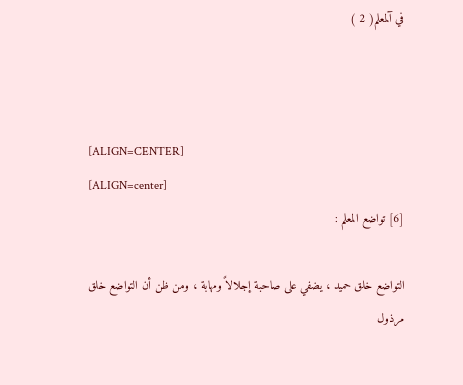في آلمعلم( 2 )



[ALIGN=CENTER]
[ALIGN=center]
[6] تواضع المعلم :

التواضع خلق حميد ، يضفي على صاحبة إجلالاً ومهابة ، ومن ظن أن التواضع خلق
مرذول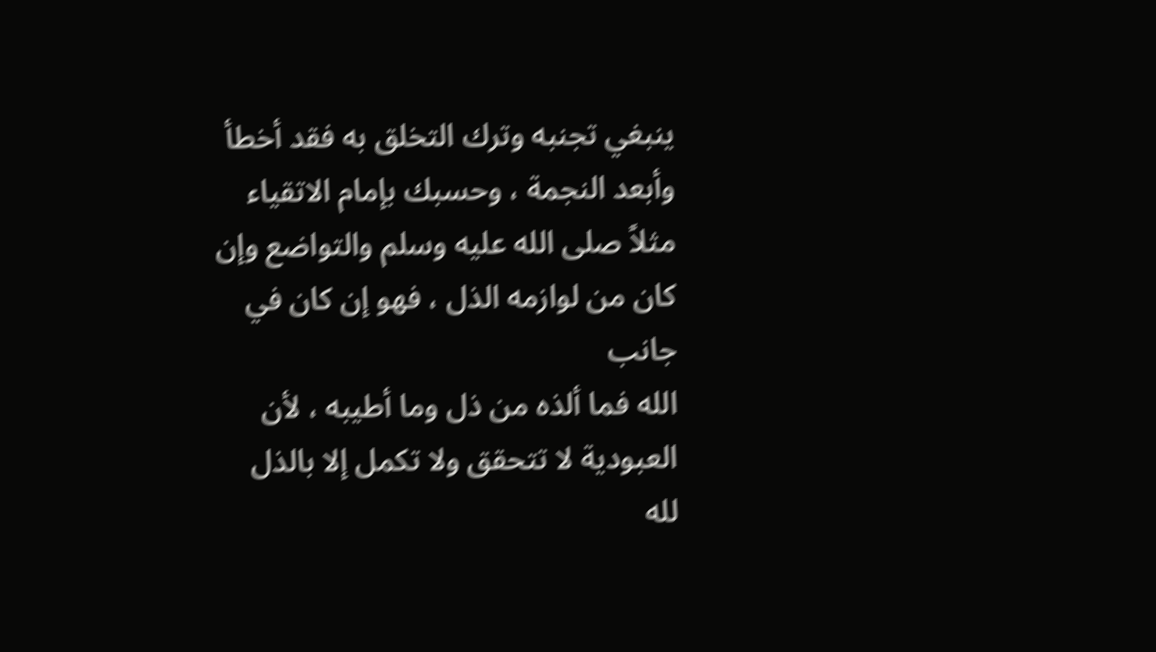ينبغي تجنبه وترك التخلق به فقد أخطأ وأبعد النجمة ، وحسبك بإمام الاتقياء
مثلاً صلى الله عليه وسلم والتواضع وإن كان من لوازمه الذل ، فهو إن كان في جانب
الله فما ألذه من ذل وما أطيبه ، لأن العبودية لا تتحقق ولا تكمل إلا بالذل لله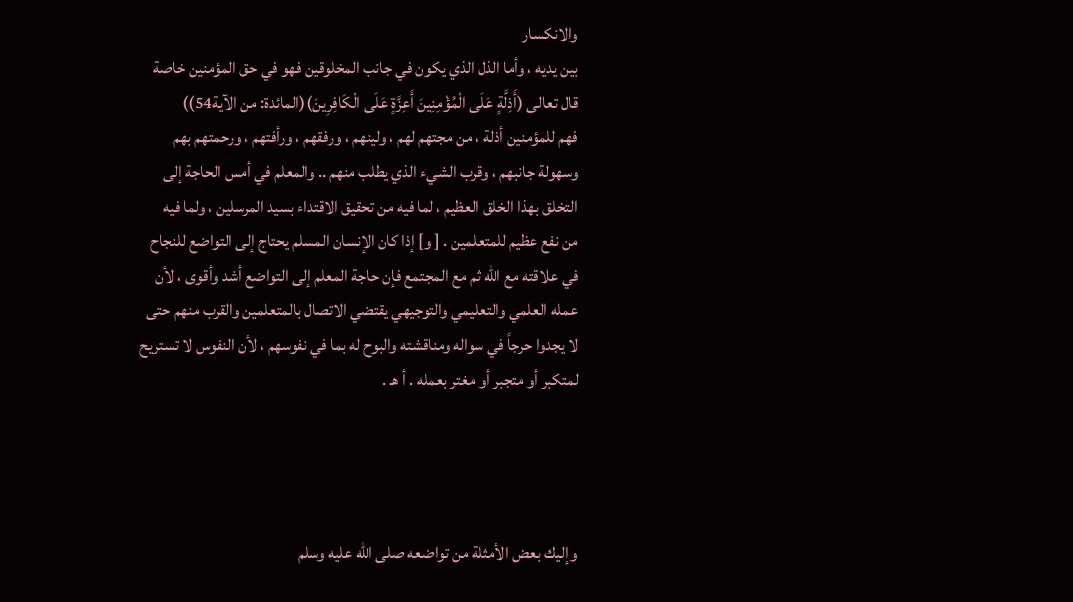والانكسار
بين يديه ، وأما الذل الذي يكون في جانب المخلوقين فهو في حق المؤمنين خاصة
قال تعالى (أَذِلَّةٍ عَلَى الْمُؤْمِنِينَ أَعِزَّةٍ عَلَى الْكَافِرِينَ)(المائدة: من الآية54))
فهم للمؤمنين أذلة ، من مجتهم لهم ، ولينهم ، ورفقهم ، ورأفتهم ، ورحمتهم بهم
وسهولة جانبهم ، وقرب الشيء الذي يطلب منهم .. والمعلم في أمس الحاجة إلى
التخلق بهذا الخلق العظيم ، لما فيه من تحقيق الاقتداء بسيد المرسلين ، ولما فيه
من نفع عظيم للمتعلمين . [ و] إذا كان الإنسان المسلم يحتاج إلى التواضع للنجاح
في علاقته مع الله ثم مع المجتمع فإن حاجة المعلم إلى التواضع أشد وأقوى ، لأن
عمله العلمي والتعليمي والتوجيهي يقتضي الاتصال بالمتعلمين والقرب منهم حتى
لا يجدوا حرجاً في سواله ومناقشته والبوح له بما في نفوسهم ، لأن النفوس لا تستريح
لمتكبر أو متجبر أو مغتر بعمله . أ هـ .




وإليك بعض الأمثلة من تواضعه صلى الله عليه وسلم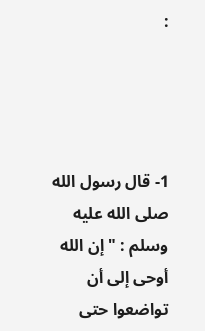:




1- قال رسول الله صلى الله عليه وسلم : " إن الله أوحى إلى أن تواضعوا حتى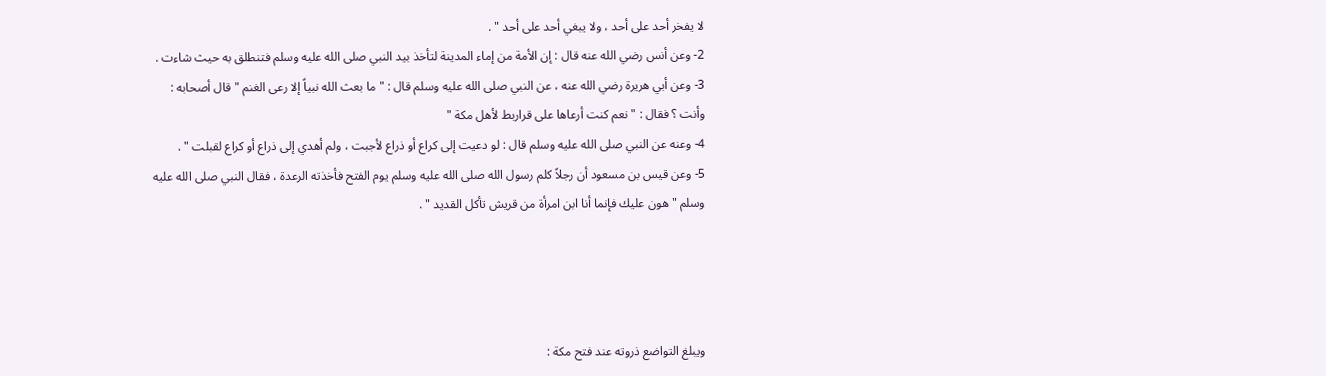لا يفخر أحد على أحد ، ولا يبغي أحد على أحد " .
2- وعن أنس رضي الله عنه قال : إن الأمة من إماء المدينة لتأخذ بيد النبي صلى الله عليه وسلم فتنطلق به حيث شاءت .
3- وعن أبي هريرة رضي الله عنه ، عن النبي صلى الله عليه وسلم قال : " ما بعث الله نبياً إلا رعى الغنم " قال أصحابه : وأنت ؟ فقال : " نعم كنت أرعاها على قراربط لأهل مكة "
4- وعنه عن النبي صلى الله عليه وسلم قال : لو دعيت إلى كراع أو ذراع لأجبت ، ولم أهدي إلى ذراع أو كراع لقبلت " .
5- وعن قيس بن مسعود أن رجلاً كلم رسول الله صلى الله عليه وسلم يوم الفتح فأخذته الرعدة ، فقال النبي صلى الله عليه وسلم " هون عليك فإنما أنا ابن امرأة من قريش تأكل القديد " .




ويبلغ التواضع ذروته عند فتح مكة :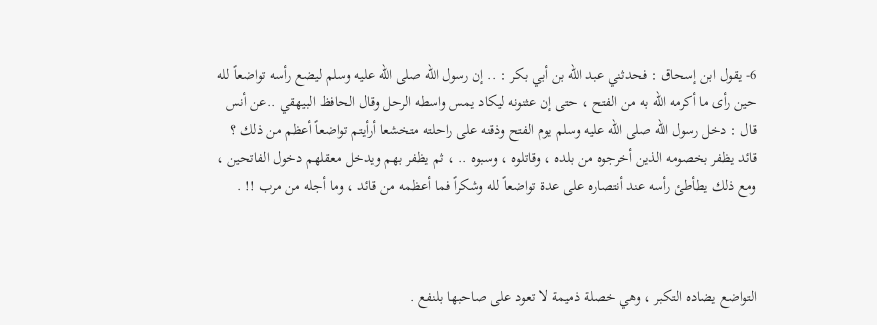6- يقول ابن إسحاق : فحدثني عبد الله بن أبي بكر : .. إن رسول الله صلى الله عليه وسلم ليضع رأسه تواضعاً لله حين رأى ما أكرمه الله به من الفتح ، حتى إن عثنونه ليكاد يمس واسطه الرحل وقال الحافظ البيهقي ..عن أنس قال : دخل رسول الله صلى الله عليه وسلم يوم الفتح وذقنه على راحلته متخشعا أرأيتم تواضعاً أعظم من ذلك ؟ قائد يظفر بخصومه الذين أخرجوه من بلده ، وقاتلوه ، وسبوه .. ، ثم يظفر بهم ويدخل معقلهم دخول الفاتحين ، ومع ذلك يطأطئ رأسه عند أنتصاره على عدة تواضعاً لله وشكراً فما أعظمه من قائد ، وما أجله من مرب !! .



التواضع يضاده التكبر ، وهي خصلة ذميمة لا تعود على صاحبها بلنفع .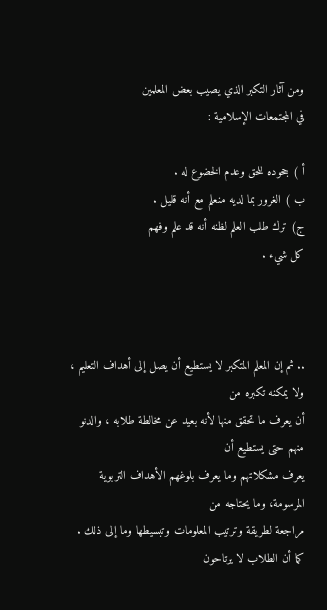ومن آثار التكبر الذي يصيب بعض المعلمين
في المجتمعات الإسلامية :

أ ) جحوده للحق وعدم الخضوع له .
ب ) الغرور بما لديه منعلم مع أنه قليل .
ج) ترك طلب العلم لظنه أنه قد علم وفهم
كل شيء .



.. ثم إن المعلم المتكبر لا يستطيع أن يصل إلى أهداف التعليم ، ولا يمكنه تكبره من
أن يعرف ما تحقق منها لأنه بعيد عن مخالطة طلابه ، والدنو منهم حتى يستطيع أن
يعرف مشكلاتهم وما يعرف بلوغهم الأهداف التربوية المرسومة، وما يحتاجه من
مراجعة لطريقة وترتيب المعلومات وتبسيطها وما إلى ذلك . كما أن الطلاب لا يرتاحون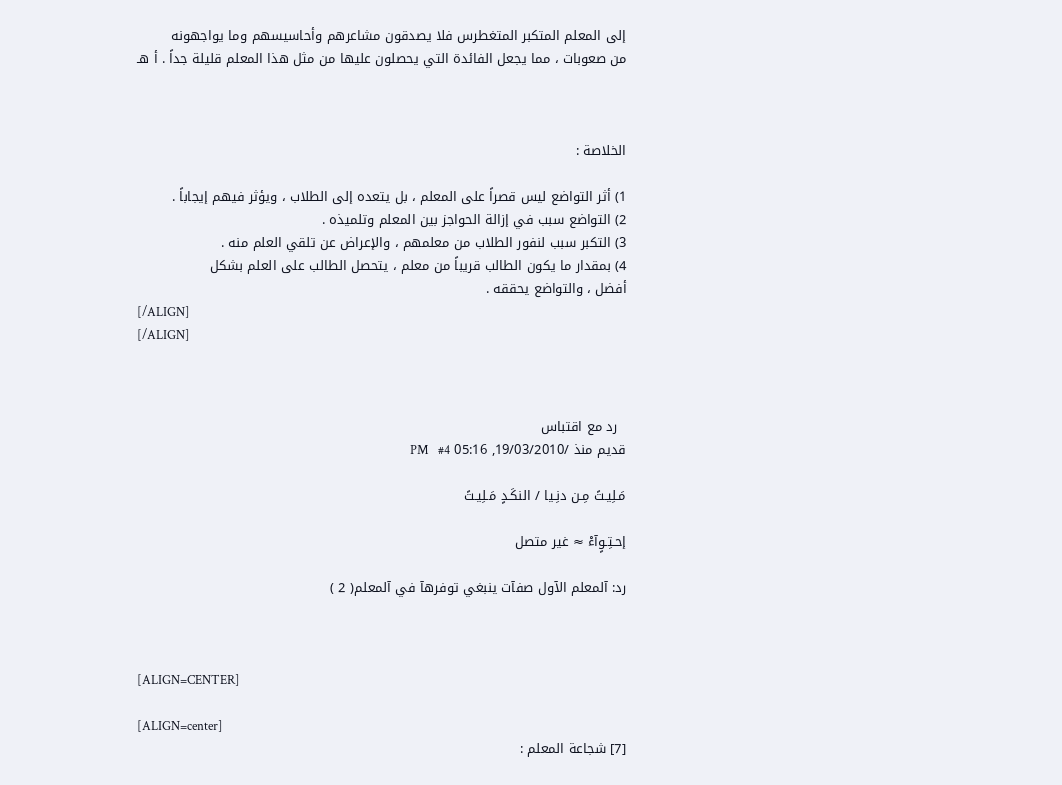إلى المعلم المتكبر المتغطرس فلا يصدقون مشاعرهم وأحاسيسهم وما يواجهونه
من صعوبات ، مما يجعل الفائدة التي يحصلون عليها من مثل هذا المعلم قليلة جداً . أ هـ



الخلاصة :

1) أثر التواضع ليس قصراً على المعلم ، بل يتعده إلى الطلاب ، ويؤثر فيهم إيجاباً .
2) التواضع سبب في إزالة الحواجز بين المعلم وتلميذه .
3) التكبر سبب لنفور الطلاب من معلمهم ، والإعراض عن تلقي العلم منه .
4) بمقدار ما يكون الطالب قريباً من معلم ، يتحصل الطالب على العلم بشكل
أفضل ، والتواضع يحققه .
[/ALIGN]
[/ALIGN]



  رد مع اقتباس
قديم منذ /19/03/2010, 05:16 PM   #4

مَـلِيـتً مِـن دنِـيا / النكَـدٍ مَـلِيـتً

إحـتِـوٍآءْ ≈ غير متصل

رد: آلمعلم الآول صفآت ينبغي توفرهآ في آلمعلم( 2 )



[ALIGN=CENTER]

[ALIGN=center]
[7] شجاعة المعلم :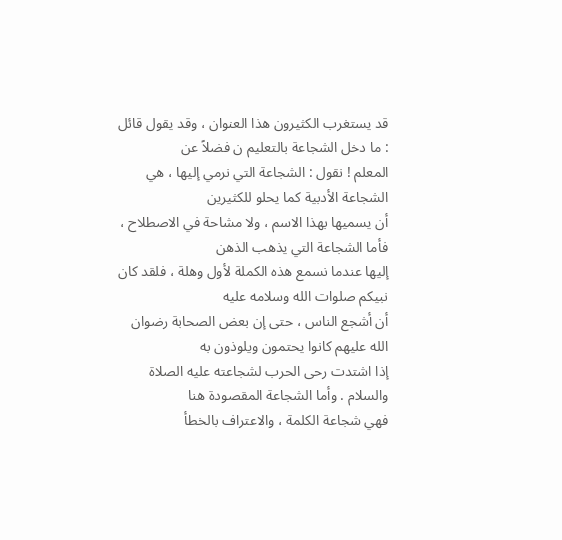قد يستغرب الكثيرون هذا العنوان ، وقد يقول قائل : ما دخل الشجاعة بالتعليم ن فضلاً عن
المعلم ! نقول : الشجاعة التي نرمي إليها ، هي الشجاعة الأدبية كما يحلو للكثيرين
أن يسميها بهذا الاسم ، ولا مشاحة في الاصطلاح ، فأما الشجاعة التي يذهب الذهن
إليها عندما نسمع هذه الكملة لأول وهلة ، فلقد كان نبيكم صلوات الله وسلامه عليه
أن أشجع الناس ، حتى إن بعض الصحابة رضوان الله عليهم كانوا يحتمون ويلوذون به
إذا اشتدت رحى الحرب لشجاعته عليه الصلاة والسلام . وأما الشجاعة المقصودة هنا
فهي شجاعة الكلمة ، والاعتراف بالخطأ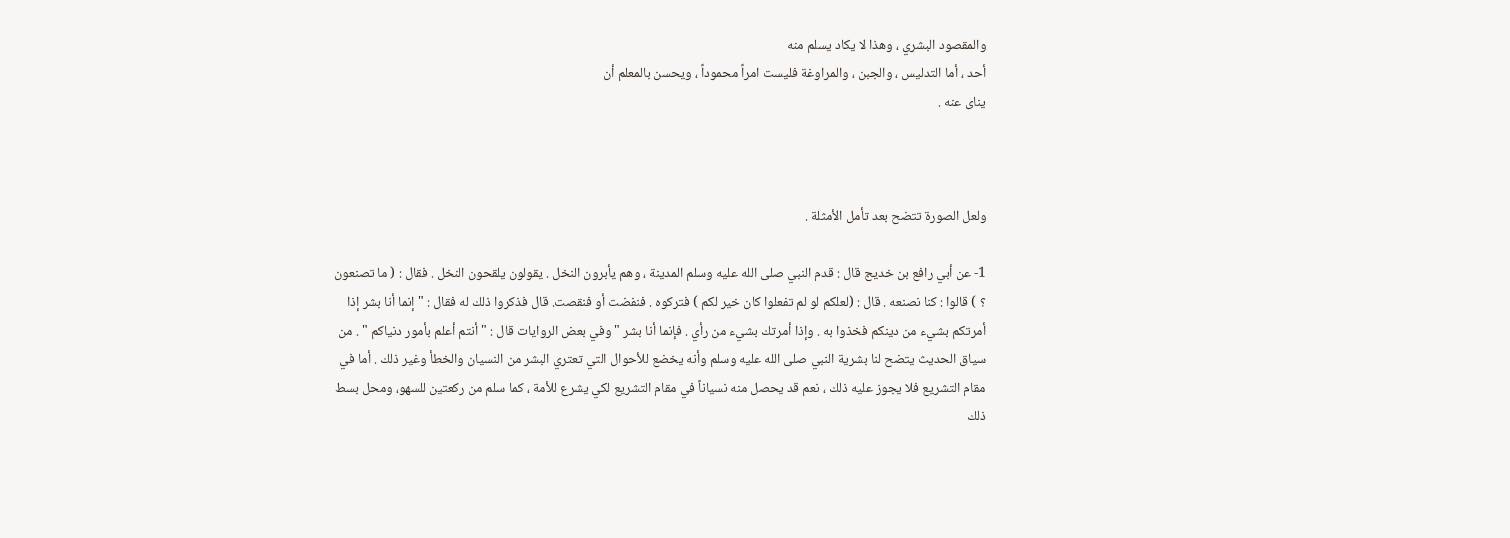والمقصود البشري ، وهذا لا يكاد يسلم منه
أحد ، أما التدليس ، والجبن ، والمراوغة فليست امراً محموداً ، ويحسن بالمعلم أن
يناى عنه .



ولعل الصورة تتضح بعد تأمل الأمثلة .

1- عن أبي رافع بن خديج قال : قدم النبي صلى الله عليه وسلم المدينة ، وهم يأبرون النخل . يقولون يلقحون النخل . فقال : ( ما تصنعون ؟ ) قالوا : كنا نصنعه . قال : (لعلكم لو لم تفعلوا كان خير لكم ) فتركوه . فنفضت أو فنقصت. قال فذكروا ذلك له فقال : " إنما أنا بشر إذا أمرتكم بشيء من دينكم فخذوا به . وإذا أمرتك بشيء من رأي . فإنما أنا بشر " وفي بعض الروايات قال : " أنتم أعلم بأمور دنياكم " . من سياق الحديث يتضح لنا بشرية النبي صلى الله عليه وسلم وأنه يخضع للأحوال التي تعتري البشر من النسيان والخطأ وغير ذلك . أما في مقام التشريع فلا يجوز عليه ذلك ، نعم قد يحصل منه نسياناً في مقام التشريع لكي يشرع للأمة ، كما سلم من ركعتين للسهو، ومحل بسط ذلك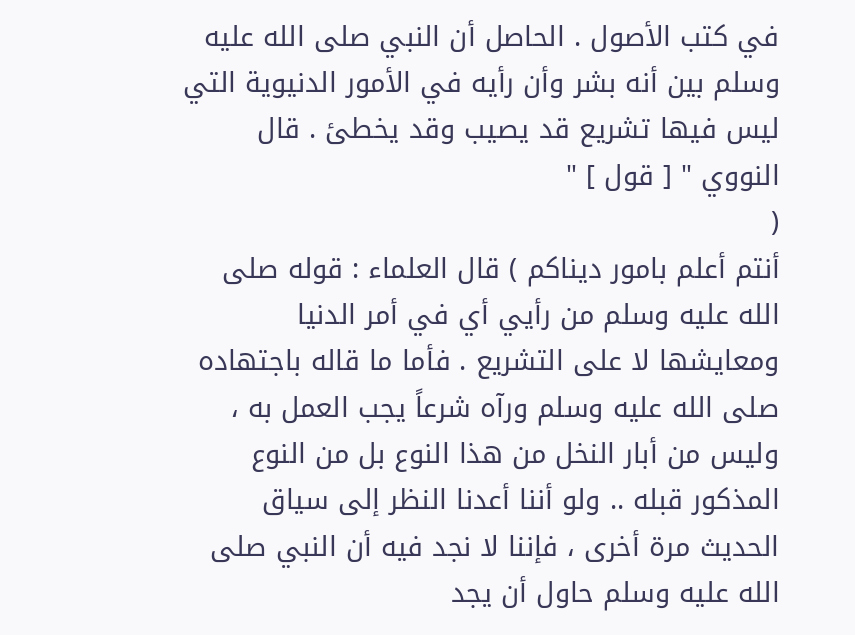في كتب الأصول . الحاصل أن النبي صلى الله عليه وسلم بين أنه بشر وأن رأيه في الأمور الدنيوية التي ليس فيها تشريع قد يصيب وقد يخطئ . قال النووي " [ قول ] "
(
أنتم أعلم بامور ديناكم ) قال العلماء : قوله صلى الله عليه وسلم من رأيي أي في أمر الدنيا ومعايشها لا على التشريع . فأما ما قاله باجتهاده صلى الله عليه وسلم ورآه شرعاً يجب العمل به ، وليس من أبار النخل من هذا النوع بل من النوع المذكور قبله .. ولو أننا أعدنا النظر إلى سياق الحديث مرة أخرى ، فإننا لا نجد فيه أن النبي صلى الله عليه وسلم حاول أن يجد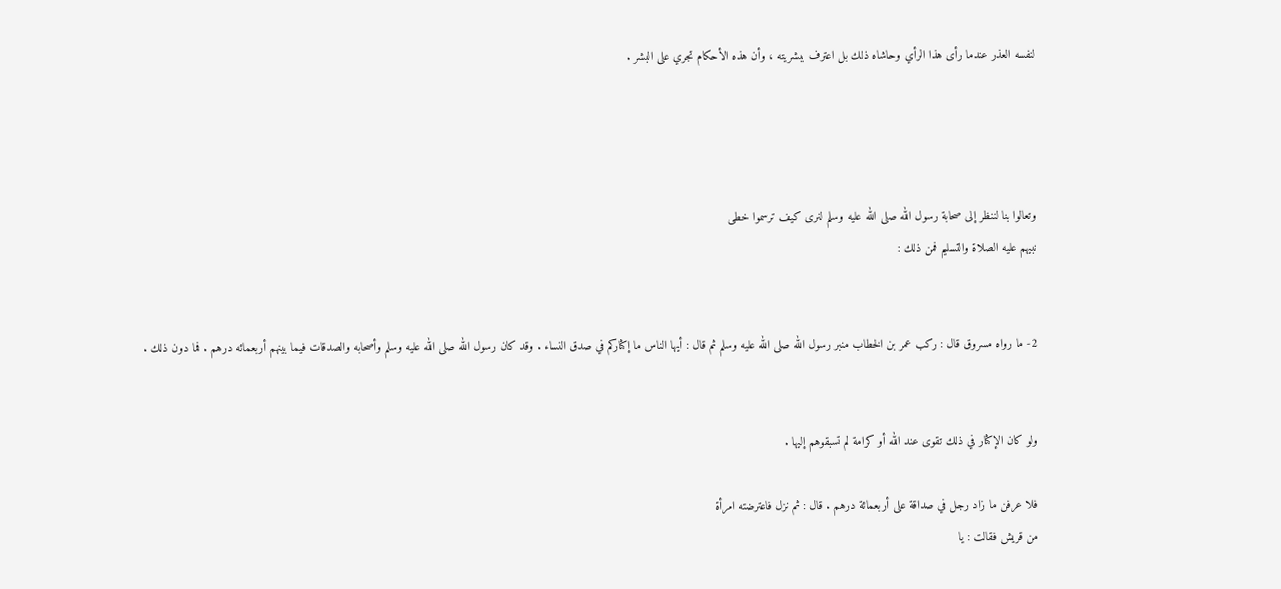لنفسه العذر عندما رأى هذا الرأي وحاشاه ذلك بل اعترف ببشريته ، وأن هذه الأحكام تجري على البشر .




وتعالوا بنا لننظر إلى صحابة رسول الله صلى الله عليه وسلم لنرى كيف ترسموا خطى
نبيهم عليه الصلاة والتسليم فمن ذلك :


2- ما رواه مسروق قال : ركب عمر بن الخطاب منبر رسول الله صلى الله عليه وسلم ثم قال : أيها الناس ما إكثاركم في صدق النساء . وقد كان رسول الله صلى الله عليه وسلم وأصحابه والصدقات فيما بينهم أربعمائه درهم . فما دون ذلك .


ولو كان الإكثار في ذلك تقوى عند الله أو كرامة لم تسبقوهم إليها .

فلا عرفن ما زاد رجل في صداقة على أربعمائة درهم . قال : ثم نزل فاعترضته امرأة
من قريش فقالت : يا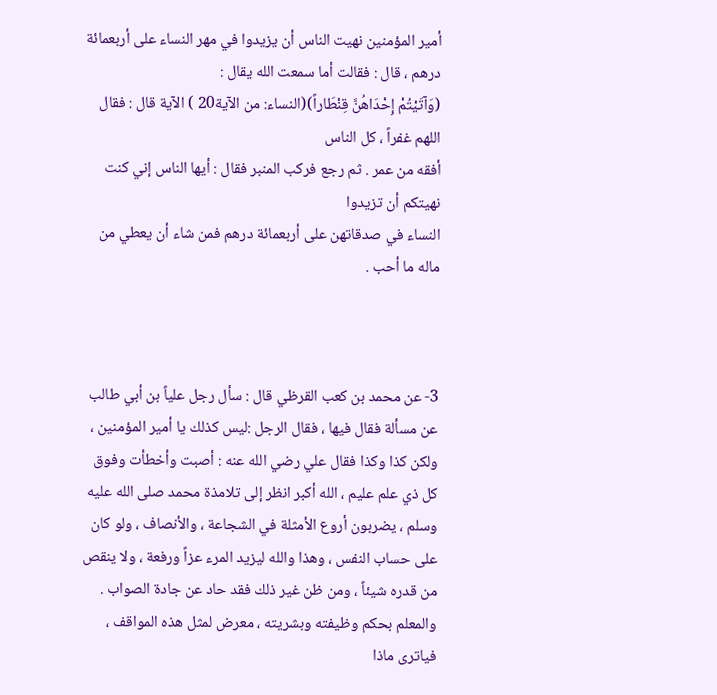أمير المؤمنين نهيت الناس أن يزيدوا في مهر النساء على أربعمائة
درهم ، قال : فقالت أما سمعت الله يقال :
(وَآتَيْتُمْ إِحْدَاهُنَّ قِنْطَاراً)(النساء: من الآية20 ) الآية قال : فقال اللهم غفراً ، كل الناس
أفقه من عمر . ثم رجع فركب المنبر فقال : أيها الناس إني كنت نهيتكم أن تزيدوا
النساء في صدقاتهن على أربعمائة درهم فمن شاء أن يعطي من ماله ما أحب .



3- عن محمد بن كعب القرظي قال : سأل رجل علياً بن أبي طالب عن مسألة فقال فيها ، فقال الرجل :ليس كذلك يا أمير المؤمنين ، ولكن كذا وكذا فقال علي رضي الله عنه : أصبت وأخطأت وفوق كل ذي علم عليم ، الله أكبر انظر إلى تلامذة محمد صلى الله عليه وسلم ، يضربون أروع الأمثلة في الشجاعة ، والأنصاف ، ولو كان على حساب النفس ، وهذا والله ليزيد المرء عزاً ورفعة ، ولا ينقص من قدره شيئاً ، ومن ظن غير ذلك فقد حاد عن جادة الصواب . والمعلم بحكم وظيفته وبشريته ، معرض لمثل هذه المواقف ، فياترى ماذا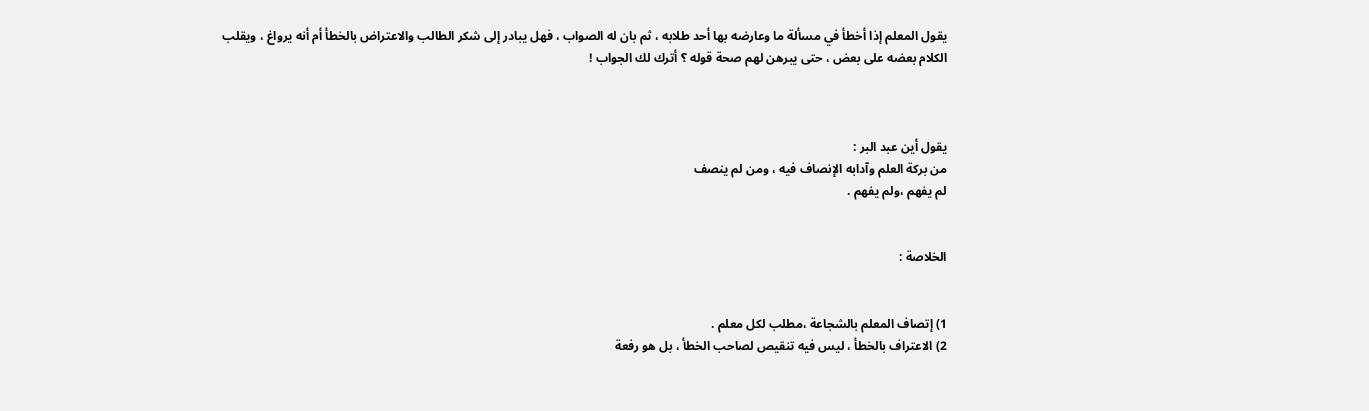يقول المعلم إذا أخطأ في مسألة ما وعارضه بها أحد طلابه ، ثم بان له الصواب ، فهل يبادر إلى شكر الطالب والاعتراض بالخطأ أم أنه يرواغ ، ويقلب الكلام بعضه على بعض ، حتى يبرهن لهم صحة قوله ؟ أترك لك الجواب !



يقول أين عبد البر :
من بركة العلم وآدابه الإنصاف فيه ، ومن لم ينصف
لم يفهم ،ولم يفهم .


الخلاصة :


1) إتصاف المعلم بالشجاعة ،مطلب لكل معلم .
2) الاعتراف بالخطأ ، ليس فيه تنقيص لصاحب الخطأ ، بل هو رفعة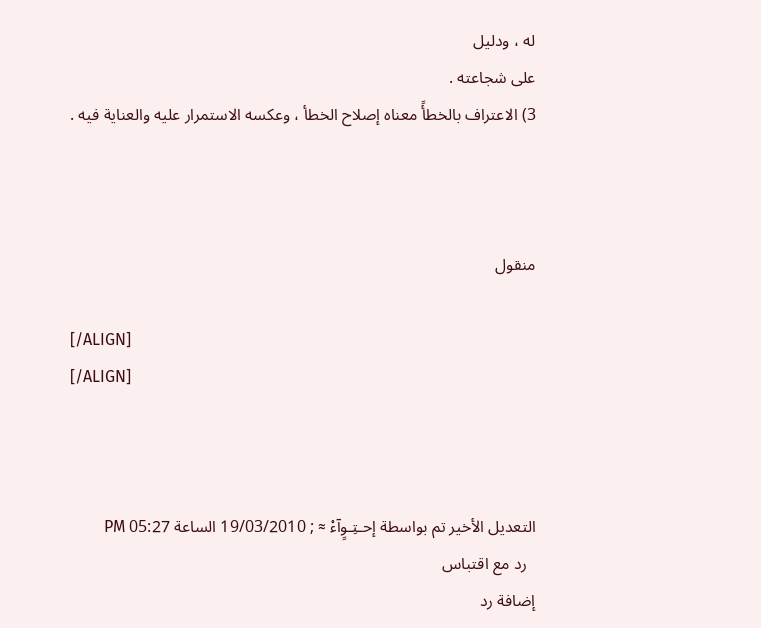له ، ودليل
على شجاعته .
3) الاعتراف بالخطأً معناه إصلاح الخطأ ، وعكسه الاستمرار عليه والعناية فيه .



منقول

[/ALIGN]
[/ALIGN]



التعديل الأخير تم بواسطة إحـتِـوٍآءْ ≈ ; 19/03/2010 الساعة 05:27 PM
  رد مع اقتباس
إضافة رد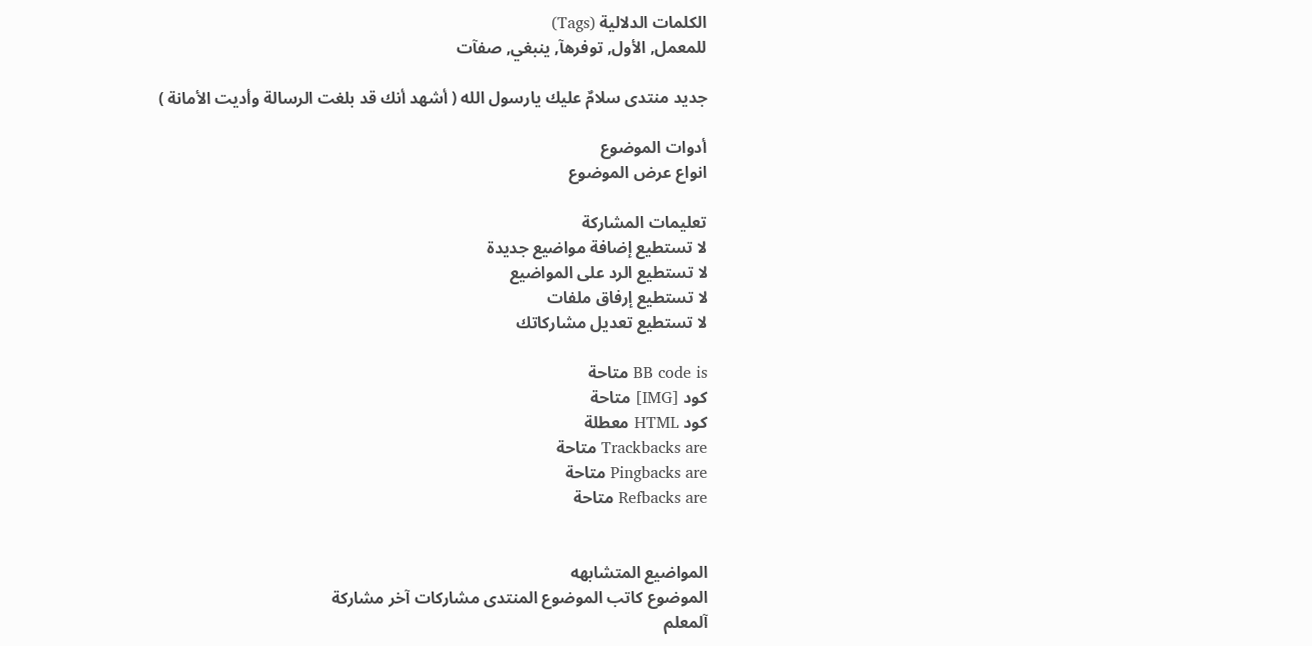الكلمات الدلالية (Tags)
للمعمل, الأول, توفرهآ, ينبغي, صفآت

جديد منتدى سلامٌ عليك يارسول الله ( أشهد أنك قد بلغت الرسالة وأديت الأمانة )

أدوات الموضوع
انواع عرض الموضوع

تعليمات المشاركة
لا تستطيع إضافة مواضيع جديدة
لا تستطيع الرد على المواضيع
لا تستطيع إرفاق ملفات
لا تستطيع تعديل مشاركاتك

BB code is متاحة
كود [IMG] متاحة
كود HTML معطلة
Trackbacks are متاحة
Pingbacks are متاحة
Refbacks are متاحة


المواضيع المتشابهه
الموضوع كاتب الموضوع المنتدى مشاركات آخر مشاركة
آلمعلم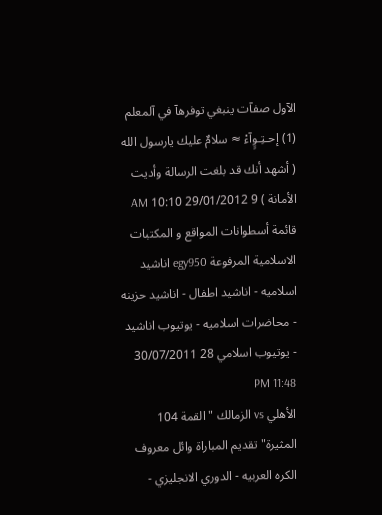الآول صفآت ينبغي توفرهآ في آلمعلم (1) إحـتِـوٍآءْ ≈ سلامٌ عليك يارسول الله ( أشهد أنك قد بلغت الرسالة وأديت الأمانة ) 9 29/01/2012 10:10 AM
قائمة أسطوانات المواقع و المكتبات الاسلامية المرفوعة egy950 اناشيد اسلاميه - اناشيد اطفال - اناشيد حزينه - محاضرات اسلاميه - يوتيوب اناشيد - يوتيوب اسلامي 28 30/07/2011 11:48 PM
الأهلي vs الزمالك "القمة 104 المثيرة" تقديم المباراة وائل معروف الكره العربيه - الدوري الانجليزي -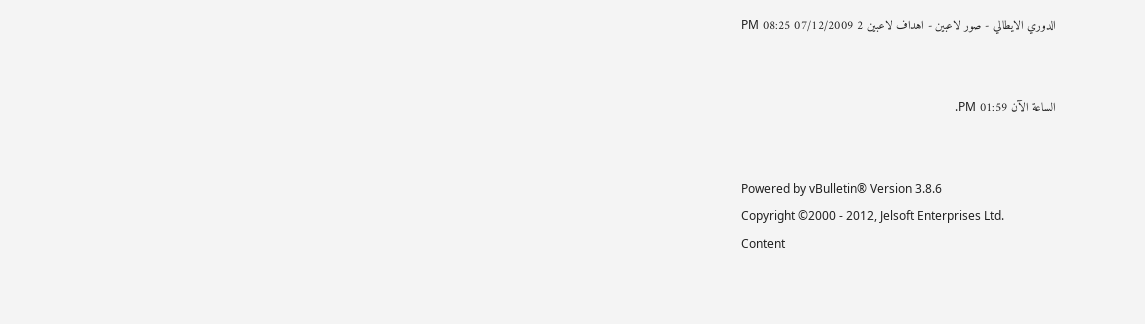الدوري الايطالي - صور لاعبين - اهداف لاعبين 2 07/12/2009 08:25 PM


الساعة الآن 01:59 PM.


Powered by vBulletin® Version 3.8.6
Copyright ©2000 - 2012, Jelsoft Enterprises Ltd.
Content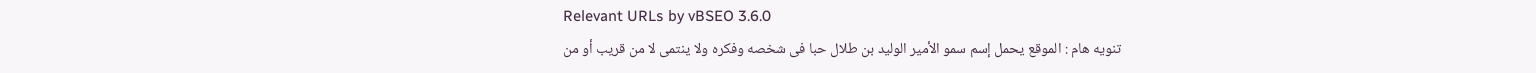Relevant URLs by vBSEO 3.6.0
تنويه هام : الموقع يحمل إسم سمو الأمير الوليد بن طلال حبا فى شخصه وفكره ولا ينتمى لا من قريب أو من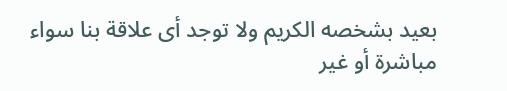بعيد بشخصه الكريم ولا توجد أى علاقة بنا سواء مباشرة أو غير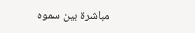مباشرة بين سموه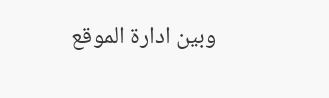وبين ادارة الموقع